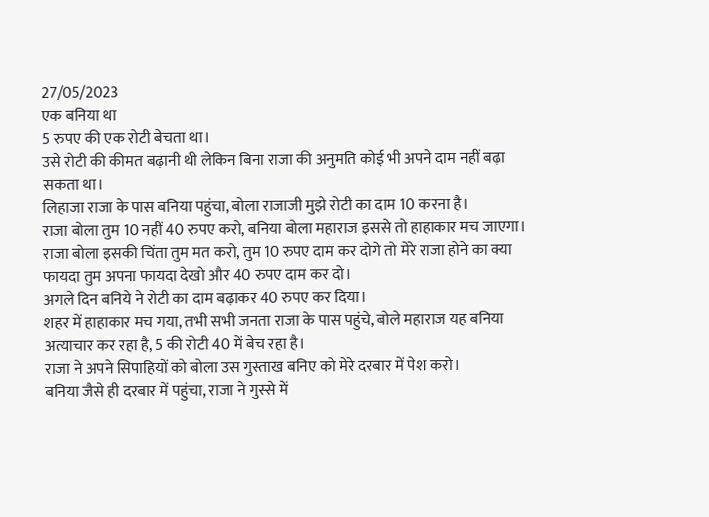27/05/2023
एक बनिया था
5 रुपए की एक रोटी बेचता था।
उसे रोटी की कीमत बढ़ानी थी लेकिन बिना राजा की अनुमति कोई भी अपने दाम नहीं बढ़ा सकता था।
लिहाजा राजा के पास बनिया पहुंचा, बोला राजाजी मुझे रोटी का दाम 10 करना है।
राजा बोला तुम 10 नहीं 40 रुपए करो, बनिया बोला महाराज इससे तो हाहाकार मच जाएगा।
राजा बोला इसकी चिंता तुम मत करो, तुम 10 रुपए दाम कर दोगे तो मेरे राजा होने का क्या फायदा तुम अपना फायदा देखो और 40 रुपए दाम कर दो।
अगले दिन बनिये ने रोटी का दाम बढ़ाकर 40 रुपए कर दिया।
शहर में हाहाकार मच गया, तभी सभी जनता राजा के पास पहुंचे, बोले महाराज यह बनिया अत्याचार कर रहा है, 5 की रोटी 40 में बेच रहा है।
राजा ने अपने सिपाहियों को बोला उस गुस्ताख बनिए को मेरे दरबार में पेश करो।
बनिया जैसे ही दरबार में पहुंचा, राजा ने गुस्से में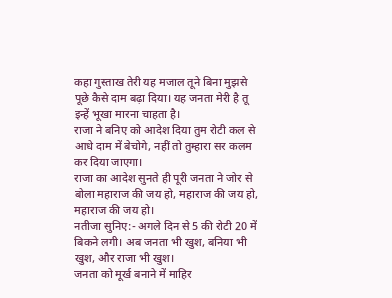कहा गुस्ताख तेरी यह मजाल तूने बिना मुझसे पूछे कैसे दाम बढ़ा दिया। यह जनता मेरी है तू इन्हें भूखा मारना चाहता है।
राजा ने बनिए को आदेश दिया तुम रोटी कल से आधे दाम में बेचोगे, नहीं तो तुम्हारा सर कलम कर दिया जाएगा।
राजा का आदेश सुनते ही पूरी जनता ने जोर से बोला महाराज की जय हो, महाराज की जय हो, महाराज की जय हो।
नतीजा सुनिए:- अगले दिन से 5 की रोटी 20 में बिकने लगी। अब जनता भी खुश, बनिया भी खुश, और राजा भी खुश।
जनता को मूर्ख बनाने में माहिर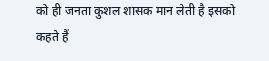को ही जनता कुशल शासक मान लेती है इसको कहते हैं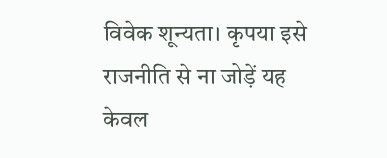विवेक शून्यता। कृपया इसे राजनीति से ना जोड़ें यह केवल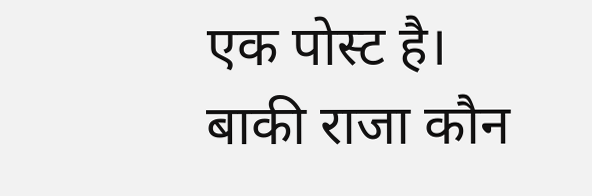एक पोस्ट है। बाकी राजा कौन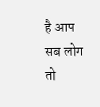है आप सब लोग तो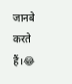जानबे करते हैं।😂